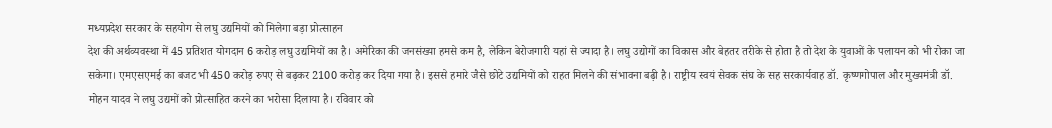मध्यप्रदेश सरकार के सहयोग से लघु उद्यमियों को मिलेगा बड़ा प्रोत्साहन
देश की अर्थव्यवस्था में 45 प्रतिशत योगदान 6 करोड़ लघु उद्यमियों का है। अमेरिका की जनसंख्या हमसे कम है, लेकिन बेरोजगारी यहां से ज्यादा है। लघु उद्योगों का विकास और बेहतर तरीके से होता है तो देश के युवाओं के पलायन को भी रोका जा सकेगा। एमएसएमई का बजट भी 450 करोड़ रुपए से बढ़कर 2100 करोड़ कर दिया गया है। इससे हमारे जैसे छोटे उद्यमियों को राहत मिलने की संभावना बढ़ी है। राष्ट्रीय स्वयं सेवक संघ के सह सरकार्यवाह डॉ. कृष्णगोपाल और मुख्यमंत्री डॉ. मोहन यादव ने लघु उद्यमों को प्रोत्साहित करने का भरोसा दिलाया है। रविवार को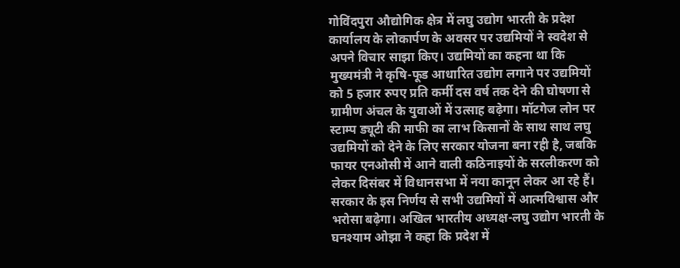गोविंदपुरा औद्योगिक क्षेत्र में लघु उद्योग भारती के प्रदेश कार्यालय के लोकार्पण के अवसर पर उद्यमियों ने स्वदेश से अपने विचार साझा किए। उद्यमियों का कहना था कि मुख्यमंत्री ने कृषि-फूड आधारित उद्योग लगाने पर उद्यमियों को 5 हजार रुपए प्रति कर्मी दस वर्ष तक देने की घोषणा से ग्रामीण अंचल के युवाओं में उत्साह बढ़ेगा। मॉटगेज लोन पर स्टाम्प ड्यूटी की माफी का लाभ किसानों के साथ साथ लघु उद्यमियों को देने के लिए सरकार योजना बना रही है, जबकि फायर एनओसी में आने वाली कठिनाइयों के सरलीकरण को लेकर दिसंबर में विधानसभा में नया कानून लेकर आ रहे हैं। सरकार के इस निर्णय से सभी उद्यमियों में आत्मविश्वास और भरोसा बढ़ेगा। अखिल भारतीय अध्यक्ष-लघु उद्योग भारती के घनश्याम ओझा ने कहा कि प्रदेश में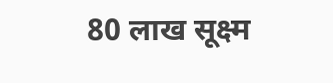80 लाख सूक्ष्म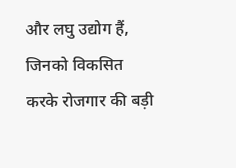और लघु उद्योग हैं, जिनको विकसित करके रोजगार की बड़ी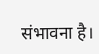संभावना है।